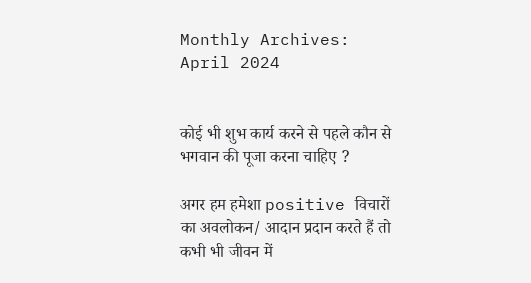Monthly Archives: April 2024


कोई भी शुभ कार्य करने से पहले कौन से भगवान की पूजा करना चाहिए ?

अगर हम हमेशा positive विचारों का अवलोकन/ आदान प्रदान करते हैं तो कभी भी जीवन में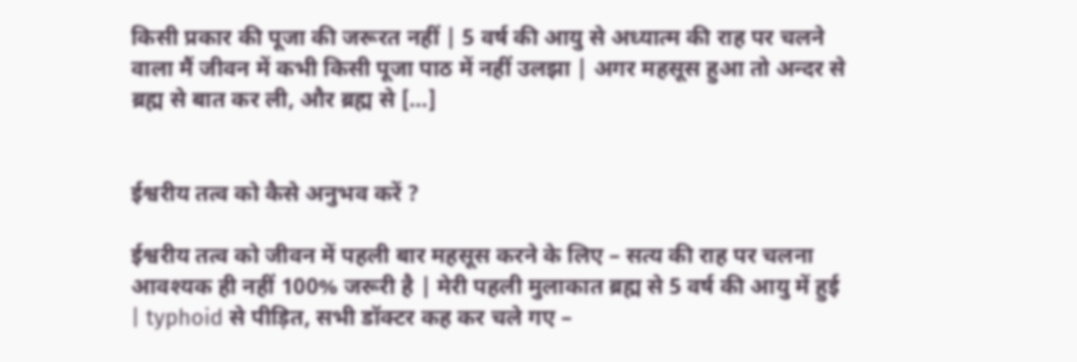किसी प्रकार की पूजा की जरूरत नहीं | 5 वर्ष की आयु से अध्यात्म की राह पर चलने वाला मैं जीवन में कभी किसी पूजा पाठ में नहीं उलझा | अगर महसूस हुआ तो अन्दर से ब्रह्म से बात कर ली, और ब्रह्म से […]


ईश्वरीय तत्व को कैसे अनुभव करें ?

ईश्वरीय तत्व को जीवन में पहली बार महसूस करने के लिए – सत्य की राह पर चलना आवश्यक ही नहीं 100% जरूरी है | मेरी पहली मुलाकात ब्रह्म से 5 वर्ष की आयु में हुई | typhoid से पीड़ित, सभी डॉक्टर कह कर चले गए –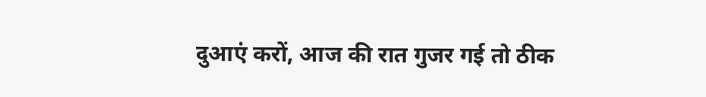दुआएं करों, आज की रात गुजर गई तो ठीक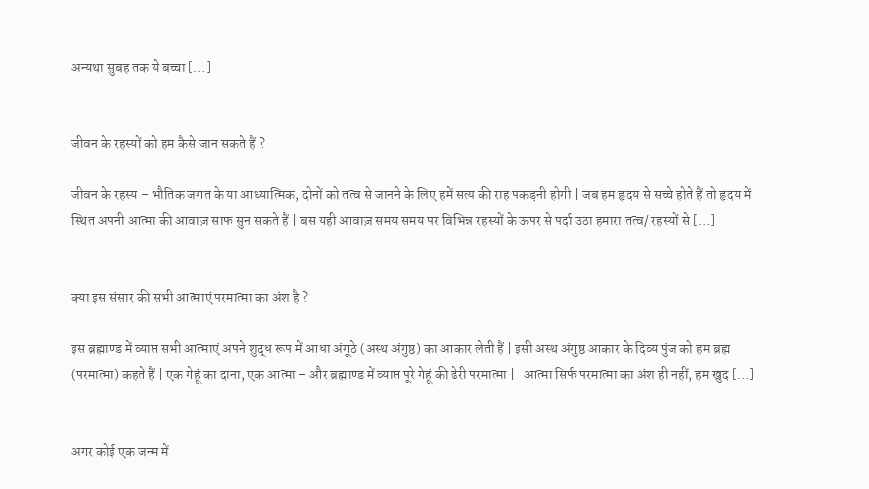अन्यथा सुबह तक ये बच्चा […]


जीवन के रहस्यों को हम कैसे जान सकते हैं ?

जीवन के रहस्य – भौतिक जगत के या आध्यात्मिक, दोनों को तत्व से जानने के लिए हमें सत्य की राह पकड़नी होगी | जब हम हृदय से सच्चे होते हैं तो हृदय में स्थित अपनी आत्मा की आवाज़ साफ सुन सकते हैं | बस यही आवाज़ समय समय पर विभिन्न रहस्यों के ऊपर से पर्दा उठा हमारा तत्व/ रहस्यों से […]


क्या इस संसार की सभी आत्माएं परमात्मा का अंश है ?

इस ब्रह्माण्ड में व्याप्त सभी आत्माएं अपने शुद्ध रूप में आधा अंगूठे (अस्थ अंगुष्ठ) का आकार लेती हैं | इसी अस्थ अंगुष्ठ आकार के दिव्य पुंज को हम ब्रह्म (परमात्मा) कहते हैं | एक गेहूं का दाना, एक आत्मा – और ब्रह्माण्ड में व्याप्त पूरे गेहूं की ढेरी परमात्मा |   आत्मा सिर्फ परमात्मा का अंश ही नहीं, हम खुद […]


अगर कोई एक जन्म में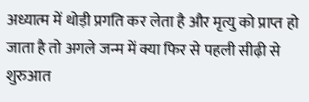अध्यात्म में थोड़ी प्रगति कर लेता है और मृत्यु को प्राप्त हो जाता है तो अगले जन्म में क्या फिर से पहली सीढ़ी से शुरुआत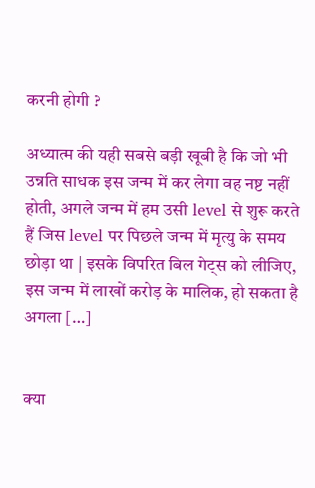करनी होगी ?

अध्यात्म की यही सबसे बड़ी खूबी है कि जो भी उन्नति साधक इस जन्म में कर लेगा वह नष्ट नहीं होती, अगले जन्म में हम उसी level से शुरू करते हैं जिस level पर पिछले जन्म में मृत्यु के समय छोड़ा था | इसके विपरित बिल गेट्स को लीजिए, इस जन्म में लाखों करोड़ के मालिक, हो सकता है अगला […]


क्या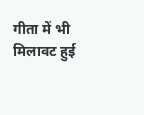गीता में भी मिलावट हुई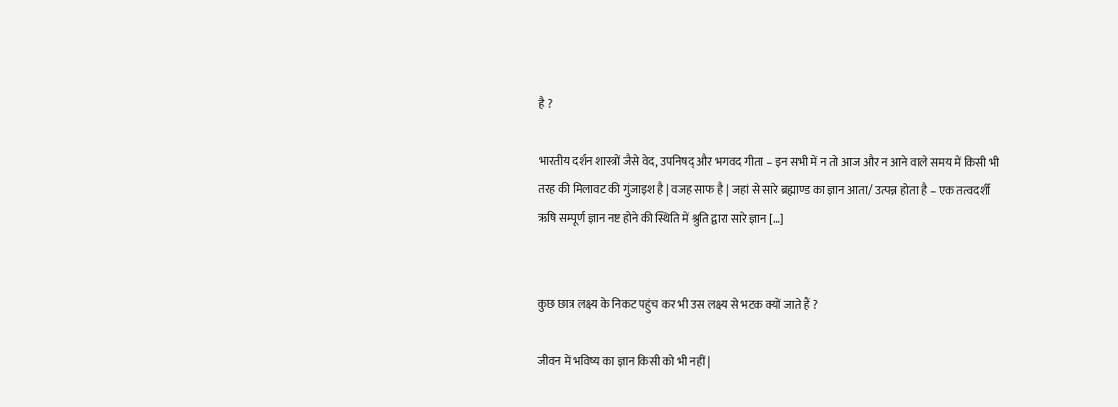है ?

भारतीय दर्शन शास्त्रों जैसे वेद, उपनिषद् और भगवद गीता – इन सभी में न तो आज और न आने वाले समय में किसी भी तरह की मिलावट की गुंजाइश है | वजह साफ है | जहां से सारे ब्रह्माण्ड का ज्ञान आता/ उत्पन्न होता है – एक तत्वदर्शी ऋषि सम्पूर्ण ज्ञान नष्ट होने की स्थिति में श्रुति द्वारा सारे ज्ञान […]


कुछ छात्र लक्ष्य के निकट पहुंच कर भी उस लक्ष्य से भटक क्यों जाते हैं ?

जीवन में भविष्य का ज्ञान किसी को भी नहीं |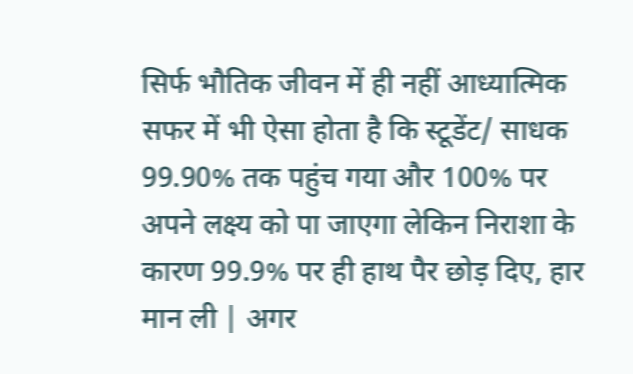सिर्फ भौतिक जीवन में ही नहीं आध्यात्मिक सफर में भी ऐसा होता है कि स्टूडेंट/ साधक 99.90% तक पहुंच गया और 100% पर अपने लक्ष्य को पा जाएगा लेकिन निराशा के कारण 99.9% पर ही हाथ पैर छोड़ दिए, हार मान ली | अगर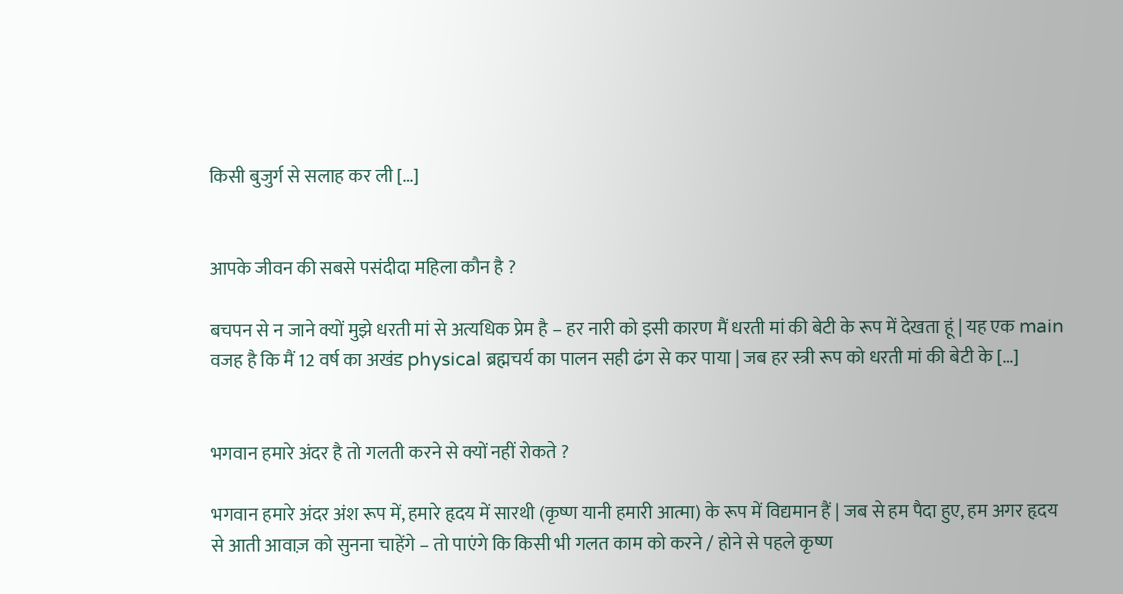किसी बुजुर्ग से सलाह कर ली […]


आपके जीवन की सबसे पसंदीदा महिला कौन है ?

बचपन से न जाने क्यों मुझे धरती मां से अत्यधिक प्रेम है – हर नारी को इसी कारण मैं धरती मां की बेटी के रूप में देखता हूं | यह एक main वजह है कि मैं 12 वर्ष का अखंड physical ब्रह्मचर्य का पालन सही ढंग से कर पाया | जब हर स्त्री रूप को धरती मां की बेटी के […]


भगवान हमारे अंदर है तो गलती करने से क्यों नहीं रोकते ?

भगवान हमारे अंदर अंश रूप में, हमारे हृदय में सारथी (कृष्ण यानी हमारी आत्मा) के रूप में विद्यमान हैं | जब से हम पैदा हुए, हम अगर हृदय से आती आवाज़ को सुनना चाहेंगे – तो पाएंगे कि किसी भी गलत काम को करने / होने से पहले कृष्ण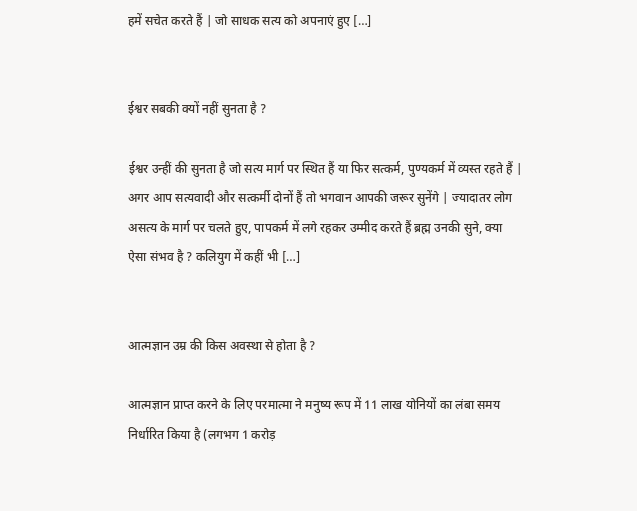हमें सचेत करते हैं | जो साधक सत्य को अपनाएं हुए […]


ईश्वर सबकी क्यों नहीं सुनता है ?

ईश्वर उन्हीं की सुनता है जो सत्य मार्ग पर स्थित हैं या फिर सत्कर्म, पुण्यकर्म में व्यस्त रहते हैं | अगर आप सत्यवादी और सत्कर्मी दोनों हैं तो भगवान आपकी जरूर सुनेंगे | ज्यादातर लोग असत्य के मार्ग पर चलते हुए, पापकर्म में लगे रहकर उम्मीद करते हैं ब्रह्म उनकी सुने, क्या ऐसा संभव है ? कलियुग में कहीं भी […]


आत्मज्ञान उम्र की किस अवस्था से होता है ?

आत्मज्ञान प्राप्त करने के लिए परमात्मा ने मनुष्य रूप में 11 लाख योनियों का लंबा समय निर्धारित किया है (लगभग 1 करोड़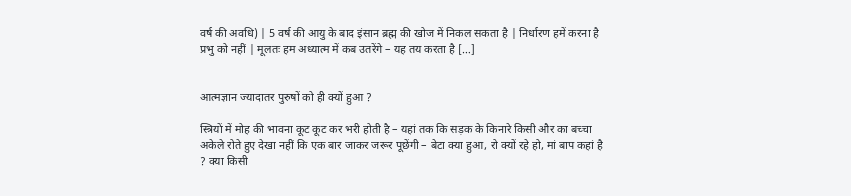वर्ष की अवधि) | 5 वर्ष की आयु के बाद इंसान ब्रह्म की खोज में निकल सकता है | निर्धारण हमें करना है प्रभु को नहीं | मूलतः हम अध्यात्म में कब उतरेंगे – यह तय करता है […]


आत्मज्ञान ज्यादातर पुरुषों को ही क्यों हुआ ?

स्त्रियों में मोह की भावना कूट कूट कर भरी होती है – यहां तक कि सड़क के किनारे किसी और का बच्चा अकेले रोते हुए देखा नहीं कि एक बार जाकर जरूर पूछेंगी – बेटा क्या हुआ, रो क्यों रहे हो, मां बाप कहां है ? क्या किसी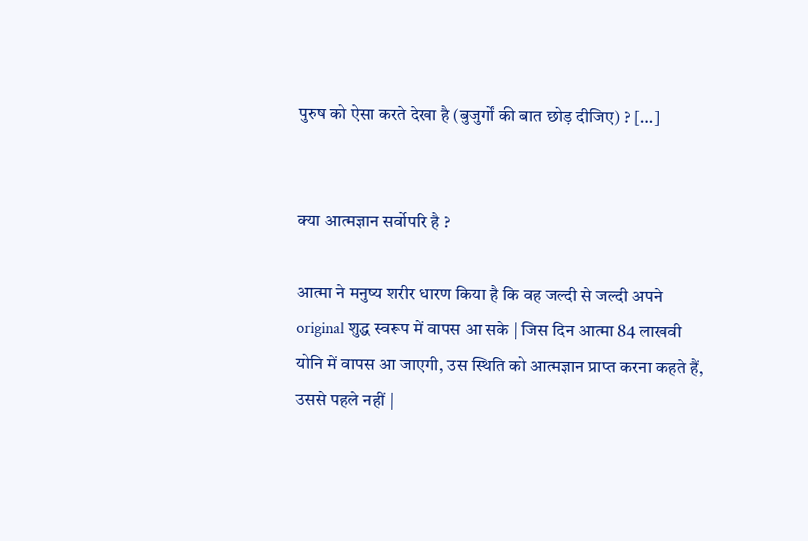पुरुष को ऐसा करते देखा है (बुजुर्गों की बात छोड़ दीजिए) ? […]


क्या आत्मज्ञान सर्वोपरि है ?

आत्मा ने मनुष्य शरीर धारण किया है कि वह जल्दी से जल्दी अपने original शुद्ध स्वरूप में वापस आ सके | जिस दिन आत्मा 84 लाखवी योनि में वापस आ जाएगी, उस स्थिति को आत्मज्ञान प्राप्त करना कहते हैं, उससे पहले नहीं |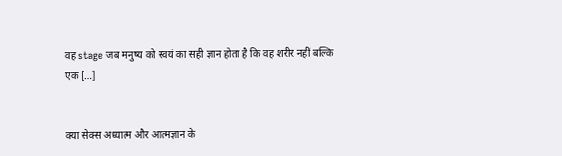वह stage जब मनुष्य को स्वयं का सही ज्ञान होता है कि वह शरीर नहीं बल्कि एक […]


क्या सेक्स अध्यात्म और आत्मज्ञान के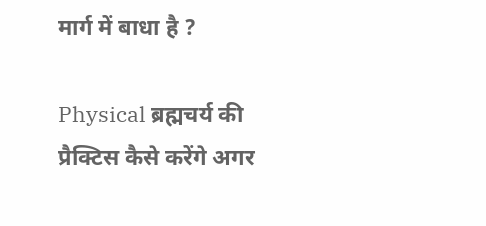मार्ग में बाधा है ?

Physical ब्रह्मचर्य की प्रैक्टिस कैसे करेंगे अगर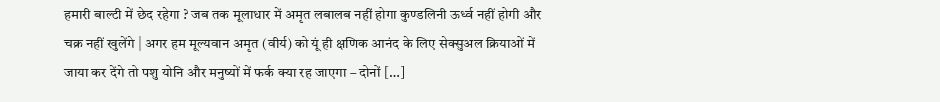हमारी बाल्टी में छेद रहेगा ? जब तक मूलाधार में अमृत लबालब नहीं होगा कुण्डलिनी ऊर्ध्व नहीं होगी और चक्र नहीं खुलेंगे | अगर हम मूल्यवान अमृत (वीर्य) को यूं ही क्षणिक आनंद के लिए सेक्सुअल क्रियाओं में जाया कर देंगे तो पशु योनि और मनुष्यों में फर्क क्या रह जाएगा – दोनों […]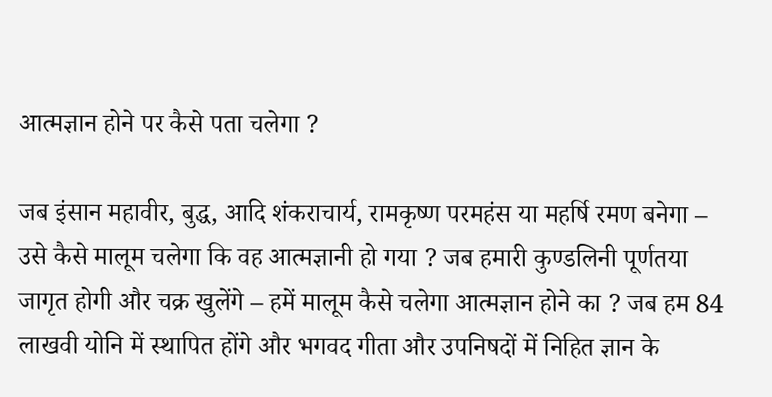आत्मज्ञान होने पर कैसे पता चलेगा ?

जब इंसान महावीर, बुद्ध, आदि शंकराचार्य, रामकृष्ण परमहंस या महर्षि रमण बनेगा – उसे कैसे मालूम चलेगा कि वह आत्मज्ञानी हो गया ? जब हमारी कुण्डलिनी पूर्णतया जागृत होगी और चक्र खुलेंगे – हमें मालूम कैसे चलेगा आत्मज्ञान होने का ? जब हम 84 लाखवी योनि में स्थापित होंगे और भगवद गीता और उपनिषदों में निहित ज्ञान के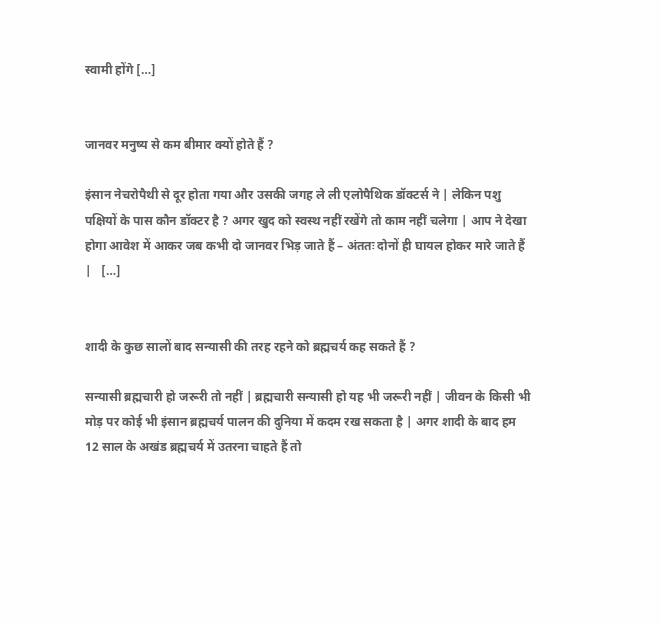स्वामी होंगे […]


जानवर मनुष्य से कम बीमार क्यों होते हैं ?

इंसान नेचरोपैथी से दूर होता गया और उसकी जगह ले ली एलोपैथिक डॉक्टर्स ने | लेकिन पशु पक्षियों के पास कौन डॉक्टर है ? अगर खुद को स्वस्थ नहीं रखेंगे तो काम नहीं चलेगा | आप ने देखा होगा आवेश में आकर जब कभी दो जानवर भिड़ जाते हैं – अंततः दोनों ही घायल होकर मारे जाते हैं |   […]


शादी के कुछ सालों बाद सन्यासी की तरह रहने को ब्रह्मचर्य कह सकते हैं ?

सन्यासी ब्रह्मचारी हो जरूरी तो नहीं | ब्रह्मचारी सन्यासी हो यह भी जरूरी नहीं | जीवन के किसी भी मोड़ पर कोई भी इंसान ब्रह्मचर्य पालन की दुनिया में कदम रख सकता है | अगर शादी के बाद हम 12 साल के अखंड ब्रह्मचर्य में उतरना चाहते हैं तो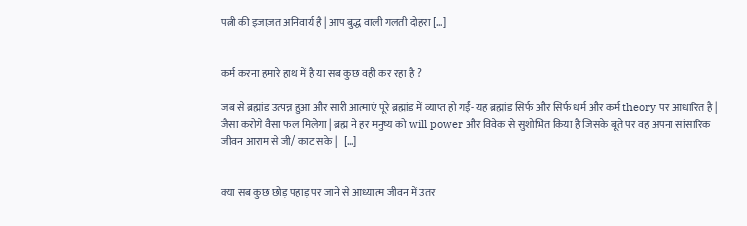पत्नी की इजाज़त अनिवार्य है | आप बुद्ध वाली गलती दोहरा […]


कर्म करना हमारे हाथ में है या सब कुछ वही कर रहा है ?

जब से ब्रह्मांड उत्पन्न हुआ और सारी आत्माएं पूरे ब्रह्मांड में व्याप्त हो गईं- यह ब्रह्मांड सिर्फ और सिर्फ धर्म और कर्म theory पर आधारित है | जैसा करोगे वैसा फल मिलेगा | ब्रह्म ने हर मनुष्य को will power और विवेक से सुशोभित किया है जिसके बूते पर वह अपना सांसारिक जीवन आराम से जी/ काट सके |   […]


क्या सब कुछ छोड़ पहाड़ पर जाने से आध्यात्म जीवन में उतर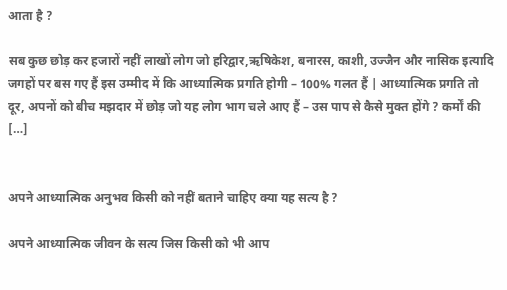आता है ?

सब कुछ छोड़ कर हजारों नहीं लाखों लोग जो हरिद्वार,ऋषिकेश, बनारस, काशी, उज्जैन और नासिक इत्यादि जगहों पर बस गए हैं इस उम्मीद में कि आध्यात्मिक प्रगति होगी – 100% गलत हैं | आध्यात्मिक प्रगति तो दूर, अपनों को बीच मझदार में छोड़ जो यह लोग भाग चले आए हैं – उस पाप से कैसे मुक्त होंगे ? कर्मों की […]


अपने आध्यात्मिक अनुभव किसी को नहीं बताने चाहिए क्या यह सत्य है ?

अपने आध्यात्मिक जीवन के सत्य जिस किसी को भी आप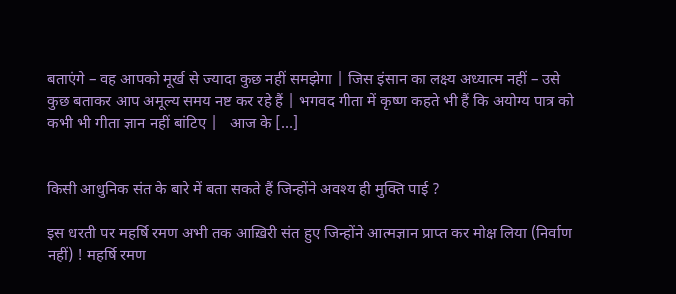बताएंगे – वह आपको मूर्ख से ज्यादा कुछ नहीं समझेगा | जिस इंसान का लक्ष्य अध्यात्म नहीं – उसे कुछ बताकर आप अमूल्य समय नष्ट कर रहे हैं | भगवद गीता में कृष्ण कहते भी हैं कि अयोग्य पात्र को कभी भी गीता ज्ञान नहीं बांटिए |   आज के […]


किसी आधुनिक संत के बारे में बता सकते हैं जिन्होंने अवश्य ही मुक्ति पाई ?

इस धरती पर महर्षि रमण अभी तक आख़िरी संत हुए जिन्होंने आत्मज्ञान प्राप्त कर मोक्ष लिया (निर्वाण नहीं) ! महर्षि रमण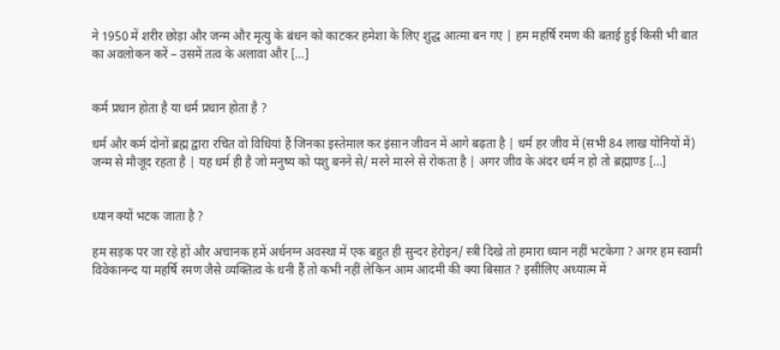ने 1950 में शरीर छोड़ा और जन्म और मृत्यु के बंधन को काटकर हमेशा के लिए शुद्ध आत्मा बन गए | हम महर्षि रमण की बताई हुई किसी भी बात का अवलोकन करें – उसमें तत्व के अलावा और […]


कर्म प्रधान होता है या धर्म प्रधान होता है ?

धर्म और कर्म दोनों ब्रह्म द्वारा रचित वो विधियां हैं जिनका इस्तेमाल कर इंसान जीवन में आगे बढ़ता है | धर्म हर जीव में (सभी 84 लाख योनियों में) जन्म से मौजूद रहता है | यह धर्म ही है जो मनुष्य को पशु बनने से/ मरने मारने से रोकता है | अगर जीव के अंदर धर्म न हो तो ब्रह्माण्ड […]


ध्यान क्यों भटक जाता है ?

हम सड़क पर जा रहे हों और अचानक हमें अर्धनग्न अवस्था में एक बहुत ही सुन्दर हेरोइन/ स्त्री दिखे तो हमारा ध्यान नहीं भटकेगा ? अगर हम स्वामी विवेकानन्द या महर्षि रमण जैसे व्यक्तित्व के धनी हैं तो कभी नहीं लेकिन आम आदमी की क्या बिसात ? इसीलिए अध्यात्म में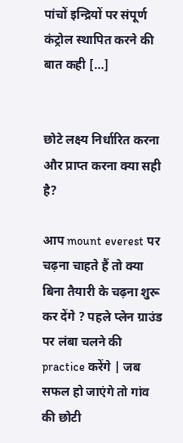पांचों इन्द्रियों पर संपूर्ण कंट्रोल स्थापित करने की बात कही […]


छोटे लक्ष्य निर्धारित करना और प्राप्त करना क्या सही है?

आप mount everest पर चढ़ना चाहते हैं तो क्या बिना तैयारी के चढ़ना शुरू कर देंगे ? पहले प्लेन ग्राउंड पर लंबा चलने की practice करेंगे | जब सफल हो जाएंगे तो गांव की छोटी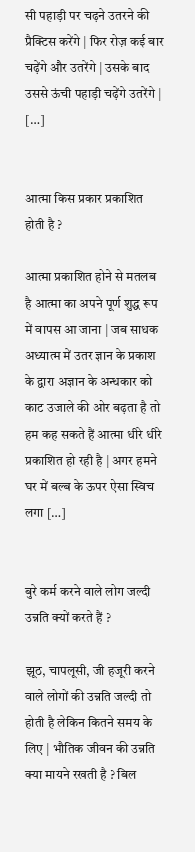सी पहाड़ी पर चढ़ने उतरने की प्रैक्टिस करेंगे | फिर रोज़ कई बार चढ़ेंगे और उतरेंगे | उसके बाद उससे ऊंची पहाड़ी चढ़ेंगे उतरेंगे | […]


आत्मा किस प्रकार प्रकाशित होती है ?

आत्मा प्रकाशित होने से मतलब है आत्मा का अपने पूर्ण शुद्ध रूप में वापस आ जाना | जब साधक अध्यात्म में उतर ज्ञान के प्रकाश के द्वारा अज्ञान के अन्धकार को काट उजाले की ओर बढ़ता है तो हम कह सकते हैं आत्मा धीरे धीरे प्रकाशित हो रही है | अगर हमने घर में बल्ब के ऊपर ऐसा स्विच लगा […]


बुरे कर्म करने वाले लोग जल्दी उन्नति क्यों करते हैं ?

झूठ, चापलूसी, जी हजूरी करने वाले लोगों की उन्नति जल्दी तो होती है लेकिन कितने समय के लिए | भौतिक जीवन की उन्नति क्या मायने रखती है ? बिल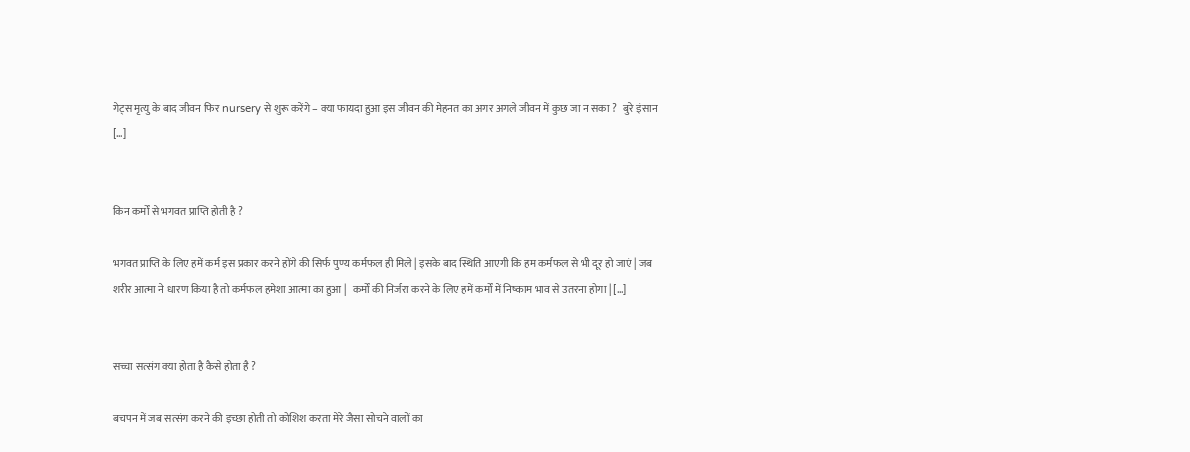गेट्स मृत्यु के बाद जीवन फिर nursery से शुरू करेंगे – क्या फायदा हुआ इस जीवन की मेहनत का अगर अगले जीवन में कुछ जा न सका ?   बुरे इंसान […]


किन कर्मों से भगवत प्राप्ति होती है ?

भगवत प्राप्ति के लिए हमें कर्म इस प्रकार करने होंगे की सिर्फ पुण्य कर्मफल ही मिले | इसके बाद स्थिति आएगी कि हम कर्मफल से भी दूर हो जाएं | जब शरीर आत्मा ने धारण किया है तो कर्मफल हमेशा आत्मा का हुआ |   कर्मों की निर्जरा करने के लिए हमें कर्मों में निष्काम भाव से उतरना होगा | […]


सच्चा सत्संग क्या होता है कैसे होता है ?

बचपन में जब सत्संग करने की इच्छा होती तो कोशिश करता मेरे जैसा सोचने वालों का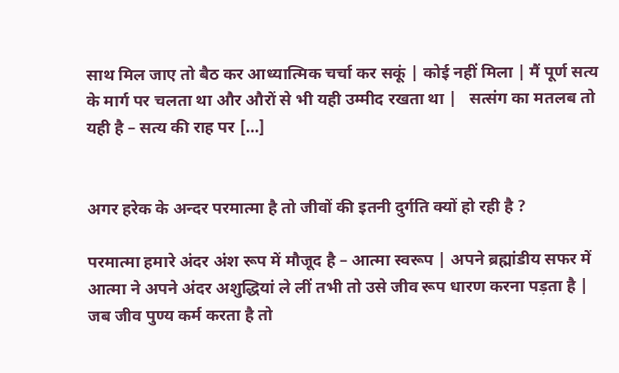साथ मिल जाए तो बैठ कर आध्यात्मिक चर्चा कर सकूं | कोई नहीं मिला | मैं पूर्ण सत्य के मार्ग पर चलता था और औरों से भी यही उम्मीद रखता था |   सत्संग का मतलब तो यही है – सत्य की राह पर […]


अगर हरेक के अन्दर परमात्मा है तो जीवों की इतनी दुर्गति क्यों हो रही है ?

परमात्मा हमारे अंदर अंश रूप में मौजूद है – आत्मा स्वरूप | अपने ब्रह्मांडीय सफर में आत्मा ने अपने अंदर अशुद्धियां ले लीं तभी तो उसे जीव रूप धारण करना पड़ता है | जब जीव पुण्य कर्म करता है तो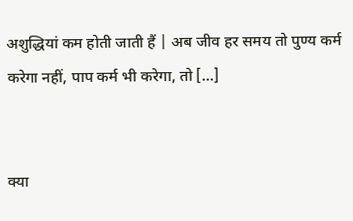अशुद्धियां कम होती जाती हैं | अब जीव हर समय तो पुण्य कर्म करेगा नहीं, पाप कर्म भी करेगा, तो […]


क्या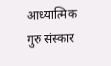आध्यात्मिक गुरु संस्कार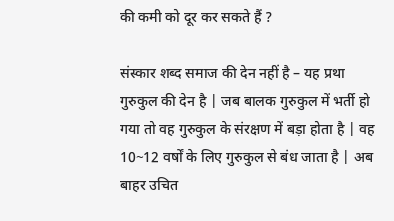की कमी को दूर कर सकते हैं ?

संस्कार शब्द समाज की देन नहीं है – यह प्रथा गुरुकुल की देन है | जब बालक गुरुकुल में भर्ती हो गया तो वह गुरुकुल के संरक्षण में बड़ा होता है | वह 10~12 वर्षों के लिए गुरुकुल से बंध जाता है | अब बाहर उचित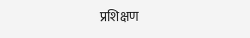प्रशिक्षण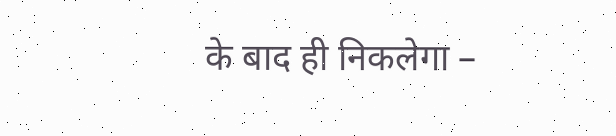के बाद ही निकलेगा –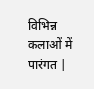विभिन्न कलाओं में पारंगत |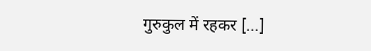गुरुकुल में रहकर […]